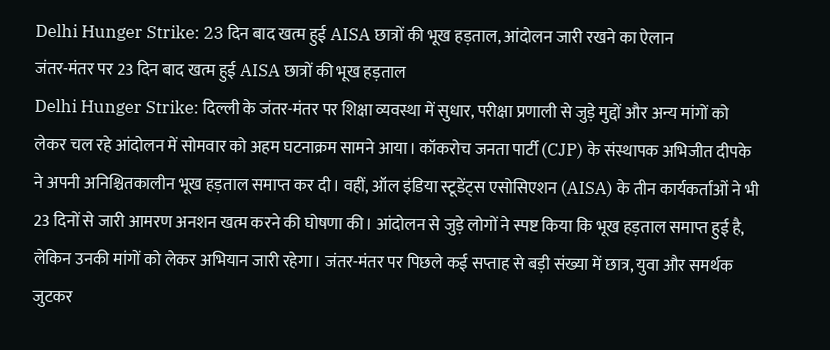Delhi Hunger Strike: 23 दिन बाद खत्म हुई AISA छात्रों की भूख हड़ताल, आंदोलन जारी रखने का ऐलान
जंतर-मंतर पर 23 दिन बाद खत्म हुई AISA छात्रों की भूख हड़ताल
Delhi Hunger Strike: दिल्ली के जंतर-मंतर पर शिक्षा व्यवस्था में सुधार, परीक्षा प्रणाली से जुड़े मुद्दों और अन्य मांगों को लेकर चल रहे आंदोलन में सोमवार को अहम घटनाक्रम सामने आया। कॉकरोच जनता पार्टी (CJP) के संस्थापक अभिजीत दीपके ने अपनी अनिश्चितकालीन भूख हड़ताल समाप्त कर दी। वहीं, ऑल इंडिया स्टूडेंट्स एसोसिएशन (AISA) के तीन कार्यकर्ताओं ने भी 23 दिनों से जारी आमरण अनशन खत्म करने की घोषणा की। आंदोलन से जुड़े लोगों ने स्पष्ट किया कि भूख हड़ताल समाप्त हुई है, लेकिन उनकी मांगों को लेकर अभियान जारी रहेगा। जंतर-मंतर पर पिछले कई सप्ताह से बड़ी संख्या में छात्र, युवा और समर्थक जुटकर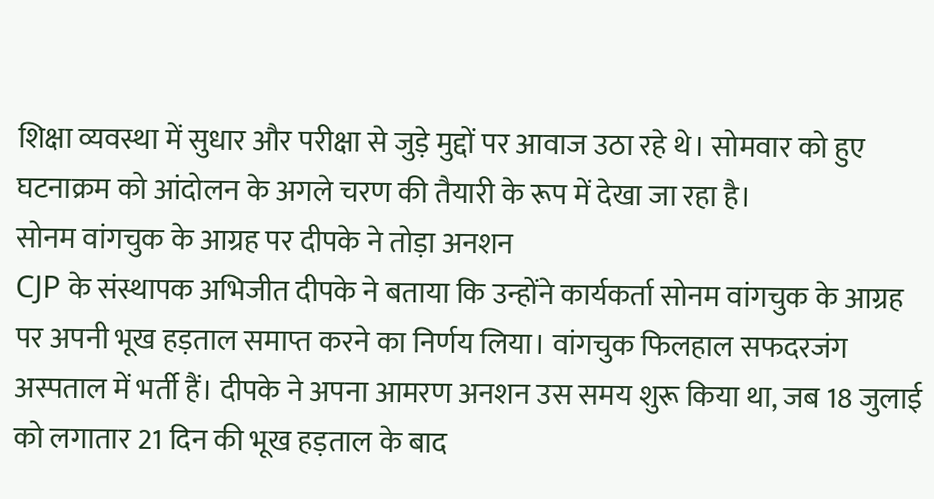शिक्षा व्यवस्था में सुधार और परीक्षा से जुड़े मुद्दों पर आवाज उठा रहे थे। सोमवार को हुए घटनाक्रम को आंदोलन के अगले चरण की तैयारी के रूप में देखा जा रहा है।
सोनम वांगचुक के आग्रह पर दीपके ने तोड़ा अनशन
CJP के संस्थापक अभिजीत दीपके ने बताया कि उन्होंने कार्यकर्ता सोनम वांगचुक के आग्रह पर अपनी भूख हड़ताल समाप्त करने का निर्णय लिया। वांगचुक फिलहाल सफदरजंग अस्पताल में भर्ती हैं। दीपके ने अपना आमरण अनशन उस समय शुरू किया था, जब 18 जुलाई को लगातार 21 दिन की भूख हड़ताल के बाद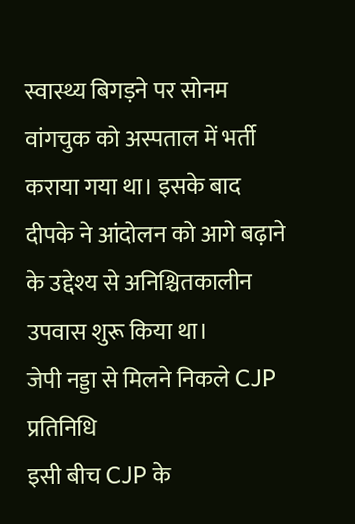स्वास्थ्य बिगड़ने पर सोनम वांगचुक को अस्पताल में भर्ती कराया गया था। इसके बाद दीपके ने आंदोलन को आगे बढ़ाने के उद्देश्य से अनिश्चितकालीन उपवास शुरू किया था।
जेपी नड्डा से मिलने निकले CJP प्रतिनिधि
इसी बीच CJP के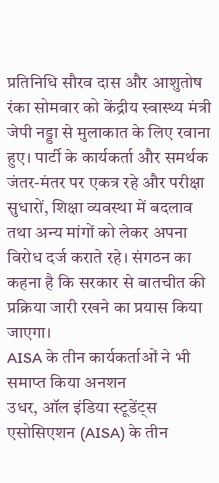प्रतिनिधि सौरव दास और आशुतोष रंका सोमवार को केंद्रीय स्वास्थ्य मंत्री जेपी नड्डा से मुलाकात के लिए रवाना हुए। पार्टी के कार्यकर्ता और समर्थक जंतर-मंतर पर एकत्र रहे और परीक्षा सुधारों, शिक्षा व्यवस्था में बदलाव तथा अन्य मांगों को लेकर अपना विरोध दर्ज कराते रहे। संगठन का कहना है कि सरकार से बातचीत की प्रक्रिया जारी रखने का प्रयास किया जाएगा।
AISA के तीन कार्यकर्ताओं ने भी समाप्त किया अनशन
उधर, ऑल इंडिया स्टूडेंट्स एसोसिएशन (AISA) के तीन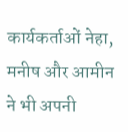कार्यकर्ताओं नेहा, मनीष और आमीन ने भी अपनी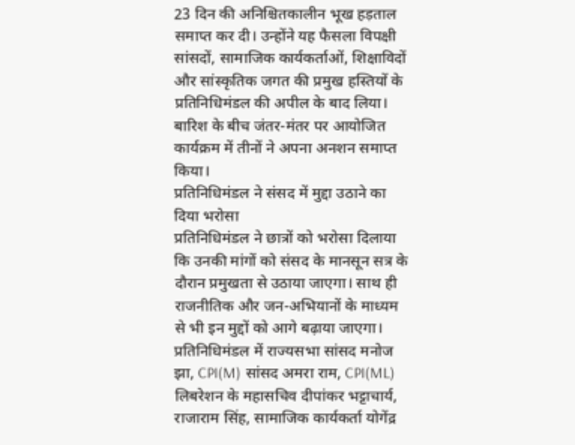23 दिन की अनिश्चितकालीन भूख हड़ताल समाप्त कर दी। उन्होंने यह फैसला विपक्षी सांसदों, सामाजिक कार्यकर्ताओं, शिक्षाविदों और सांस्कृतिक जगत की प्रमुख हस्तियों के प्रतिनिधिमंडल की अपील के बाद लिया। बारिश के बीच जंतर-मंतर पर आयोजित कार्यक्रम में तीनों ने अपना अनशन समाप्त किया।
प्रतिनिधिमंडल ने संसद में मुद्दा उठाने का दिया भरोसा
प्रतिनिधिमंडल ने छात्रों को भरोसा दिलाया कि उनकी मांगों को संसद के मानसून सत्र के दौरान प्रमुखता से उठाया जाएगा। साथ ही राजनीतिक और जन-अभियानों के माध्यम से भी इन मुद्दों को आगे बढ़ाया जाएगा। प्रतिनिधिमंडल में राज्यसभा सांसद मनोज झा, CPI(M) सांसद अमरा राम, CPI(ML) लिबरेशन के महासचिव दीपांकर भट्टाचार्य, राजाराम सिंह, सामाजिक कार्यकर्ता योगेंद्र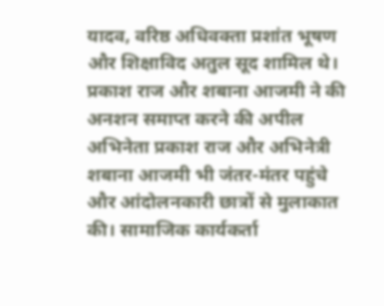यादव, वरिष्ठ अधिवक्ता प्रशांत भूषण और शिक्षाविद अतुल सूद शामिल थे।
प्रकाश राज और शबाना आजमी ने की अनशन समाप्त करने की अपील
अभिनेता प्रकाश राज और अभिनेत्री शबाना आजमी भी जंतर-मंतर पहुंचे और आंदोलनकारी छात्रों से मुलाकात की। सामाजिक कार्यकर्ता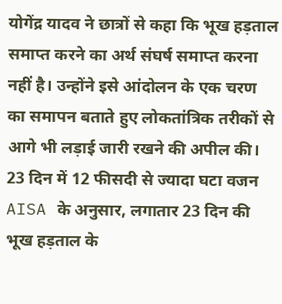योगेंद्र यादव ने छात्रों से कहा कि भूख हड़ताल समाप्त करने का अर्थ संघर्ष समाप्त करना नहीं है। उन्होंने इसे आंदोलन के एक चरण का समापन बताते हुए लोकतांत्रिक तरीकों से आगे भी लड़ाई जारी रखने की अपील की।
23 दिन में 12 फीसदी से ज्यादा घटा वजन
AISA के अनुसार, लगातार 23 दिन की भूख हड़ताल के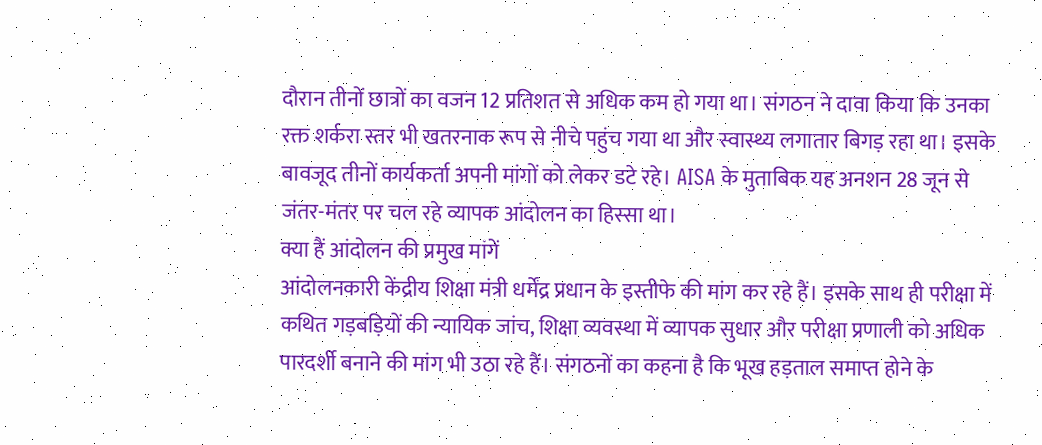दौरान तीनों छात्रों का वजन 12 प्रतिशत से अधिक कम हो गया था। संगठन ने दावा किया कि उनका रक्त शर्करा स्तर भी खतरनाक रूप से नीचे पहुंच गया था और स्वास्थ्य लगातार बिगड़ रहा था। इसके बावजूद तीनों कार्यकर्ता अपनी मांगों को लेकर डटे रहे। AISA के मुताबिक यह अनशन 28 जून से जंतर-मंतर पर चल रहे व्यापक आंदोलन का हिस्सा था।
क्या हैं आंदोलन की प्रमुख मांगें
आंदोलनकारी केंद्रीय शिक्षा मंत्री धर्मेंद्र प्रधान के इस्तीफे की मांग कर रहे हैं। इसके साथ ही परीक्षा में कथित गड़बड़ियों की न्यायिक जांच, शिक्षा व्यवस्था में व्यापक सुधार और परीक्षा प्रणाली को अधिक पारदर्शी बनाने की मांग भी उठा रहे हैं। संगठनों का कहना है कि भूख हड़ताल समाप्त होने के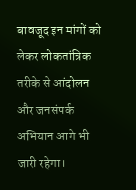बावजूद इन मांगों को लेकर लोकतांत्रिक तरीके से आंदोलन और जनसंपर्क अभियान आगे भी जारी रहेगा।